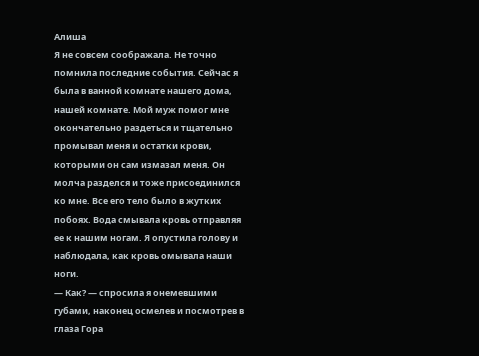Алиша
Я не совсем соображала. Не точно помнила последние события. Сейчас я была в ванной комнате нашего дома, нашей комнате. Мой муж помог мне окончательно раздеться и тщательно промывал меня и остатки крови, которыми он сам измазал меня. Он молча разделся и тоже присоединился ко мне. Все его тело было в жутких побоях. Вода смывала кровь отправляя ее к нашим ногам. Я опустила голову и наблюдала, как кровь омывала наши ноги.
— Как? — спросила я онемевшими губами, наконец осмелев и посмотрев в глаза Гора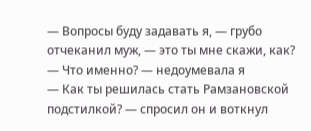— Вопросы буду задавать я, — грубо отчеканил муж, — это ты мне скажи, как?
— Что именно? — недоумевала я
— Как ты решилась стать Рамзановской подстилкой? — спросил он и воткнул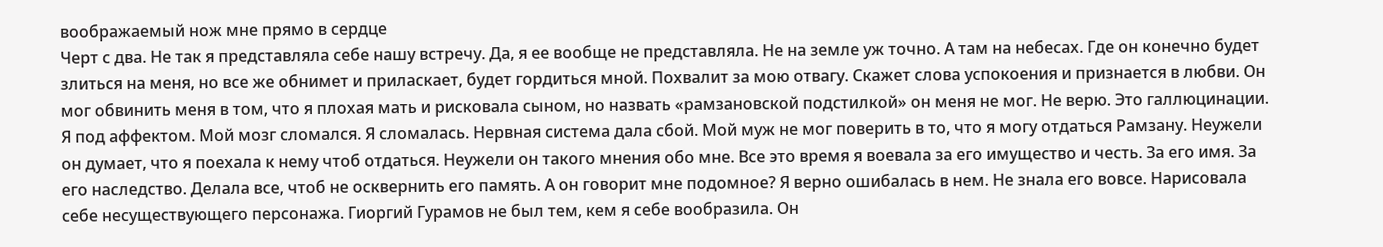воображаемый нож мне прямо в сердце
Черт с два. Не так я представляла себе нашу встречу. Да, я ее вообще не представляла. Не на земле уж точно. А там на небесах. Где он конечно будет злиться на меня, но все же обнимет и приласкает, будет гордиться мной. Похвалит за мою отвагу. Скажет слова успокоения и признается в любви. Он мог обвинить меня в том, что я плохая мать и рисковала сыном, но назвать «рамзановской подстилкой» он меня не мог. Не верю. Это галлюцинации. Я под аффектом. Мой мозг сломался. Я сломалась. Нервная система дала сбой. Мой муж не мог поверить в то, что я могу отдаться Рамзану. Неужели он думает, что я поехала к нему чтоб отдаться. Неужели он такого мнения обо мне. Все это время я воевала за его имущество и честь. За его имя. За его наследство. Делала все, чтоб не осквернить его память. А он говорит мне подомное? Я верно ошибалась в нем. Не знала его вовсе. Нарисовала себе несуществующего персонажа. Гиоргий Гурамов не был тем, кем я себе вообразила. Он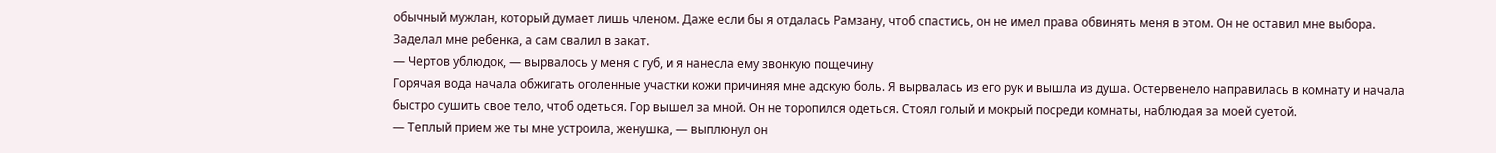обычный мужлан, который думает лишь членом. Даже если бы я отдалась Рамзану, чтоб спастись, он не имел права обвинять меня в этом. Он не оставил мне выбора. Заделал мне ребенка, а сам свалил в закат.
— Чертов ублюдок, — вырвалось у меня с губ, и я нанесла ему звонкую пощечину
Горячая вода начала обжигать оголенные участки кожи причиняя мне адскую боль. Я вырвалась из его рук и вышла из душа. Остервенело направилась в комнату и начала быстро сушить свое тело, чтоб одеться. Гор вышел за мной. Он не торопился одеться. Стоял голый и мокрый посреди комнаты, наблюдая за моей суетой.
— Теплый прием же ты мне устроила, женушка, — выплюнул он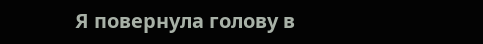Я повернула голову в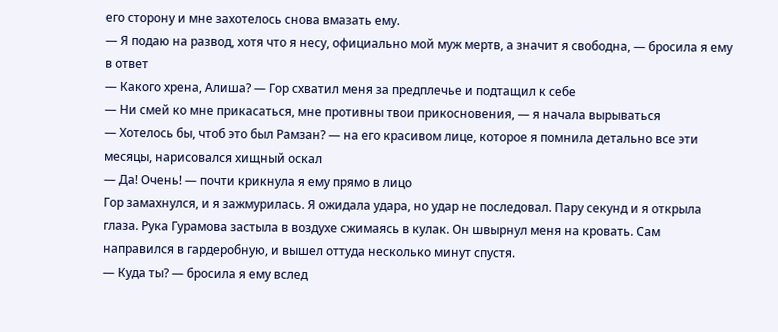его сторону и мне захотелось снова вмазать ему.
— Я подаю на развод, хотя что я несу, официально мой муж мертв, а значит я свободна, — бросила я ему в ответ
— Какого хрена, Алиша? — Гор схватил меня за предплечье и подтащил к себе
— Ни смей ко мне прикасаться, мне противны твои прикосновения, — я начала вырываться
— Хотелось бы, чтоб это был Рамзан? — на его красивом лице, которое я помнила детально все эти месяцы, нарисовался хищный оскал
— Да! Очень! — почти крикнула я ему прямо в лицо
Гор замахнулся, и я зажмурилась. Я ожидала удара, но удар не последовал. Пару секунд и я открыла глаза. Рука Гурамова застыла в воздухе сжимаясь в кулак. Он швырнул меня на кровать. Сам направился в гардеробную, и вышел оттуда несколько минут спустя.
— Куда ты? — бросила я ему вслед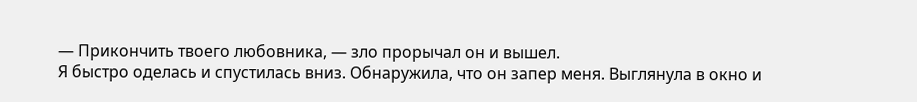— Прикончить твоего любовника, — зло прорычал он и вышел.
Я быстро оделась и спустилась вниз. Обнаружила, что он запер меня. Выглянула в окно и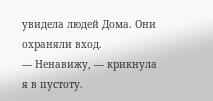увидела людей Дома. Они охраняли вход.
— Ненавижу, — крикнула я в пустоту.